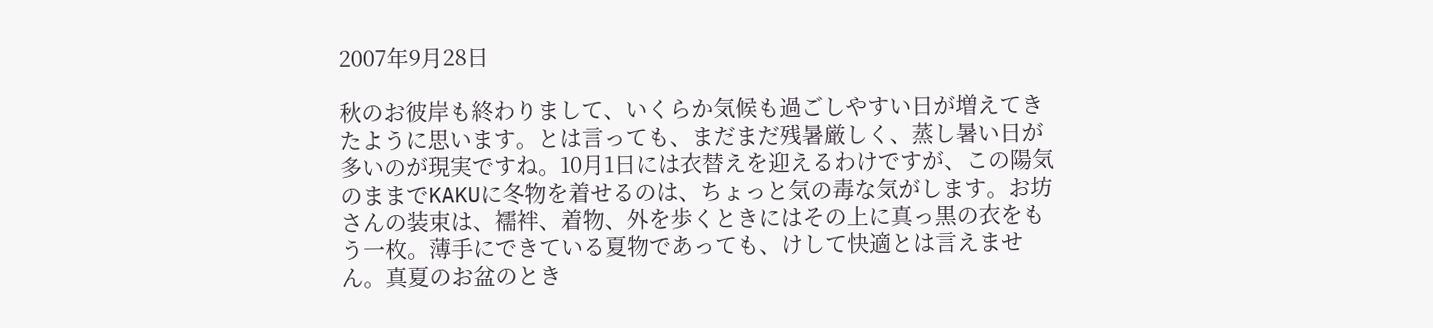2007年9月28日

秋のお彼岸も終わりまして、いくらか気候も過ごしやすい日が増えてきたように思います。とは言っても、まだまだ残暑厳しく、蒸し暑い日が多いのが現実ですね。10月1日には衣替えを迎えるわけですが、この陽気のままでKAKUに冬物を着せるのは、ちょっと気の毒な気がします。お坊さんの装束は、襦袢、着物、外を歩くときにはその上に真っ黒の衣をもう一枚。薄手にできている夏物であっても、けして快適とは言えません。真夏のお盆のとき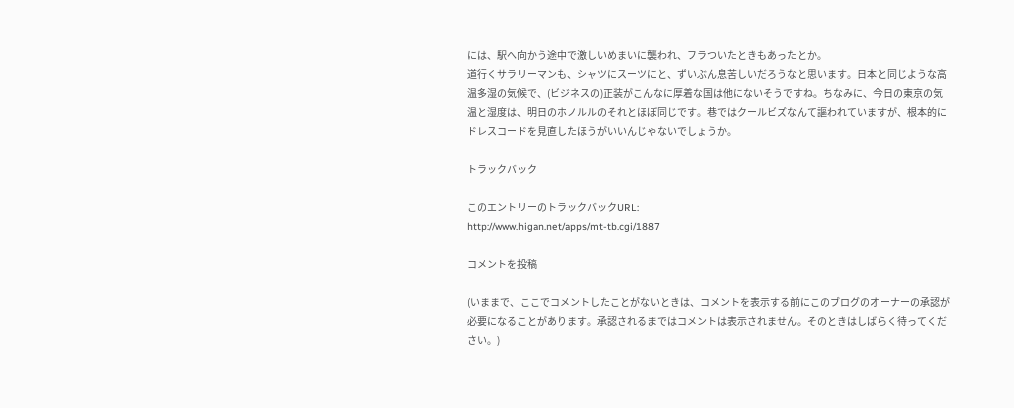には、駅へ向かう途中で激しいめまいに襲われ、フラついたときもあったとか。
道行くサラリーマンも、シャツにスーツにと、ずいぶん息苦しいだろうなと思います。日本と同じような高温多湿の気候で、(ビジネスの)正装がこんなに厚着な国は他にないそうですね。ちなみに、今日の東京の気温と湿度は、明日のホノルルのそれとほぼ同じです。巷ではクールビズなんて謳われていますが、根本的にドレスコードを見直したほうがいいんじゃないでしょうか。

トラックバック

このエントリーのトラックバックURL:
http://www.higan.net/apps/mt-tb.cgi/1887

コメントを投稿

(いままで、ここでコメントしたことがないときは、コメントを表示する前にこのブログのオーナーの承認が必要になることがあります。承認されるまではコメントは表示されません。そのときはしばらく待ってください。)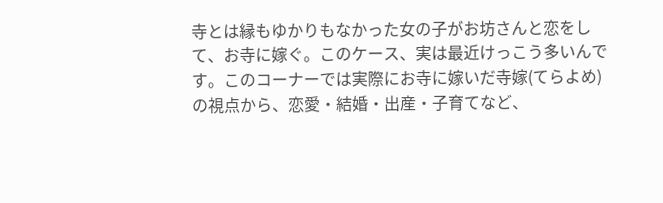寺とは縁もゆかりもなかった女の子がお坊さんと恋をして、お寺に嫁ぐ。このケース、実は最近けっこう多いんです。このコーナーでは実際にお寺に嫁いだ寺嫁(てらよめ)の視点から、恋愛・結婚・出産・子育てなど、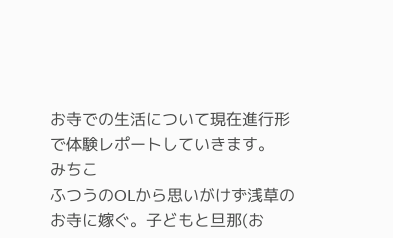お寺での生活について現在進行形で体験レポートしていきます。
みちこ
ふつうのOLから思いがけず浅草のお寺に嫁ぐ。子どもと旦那(お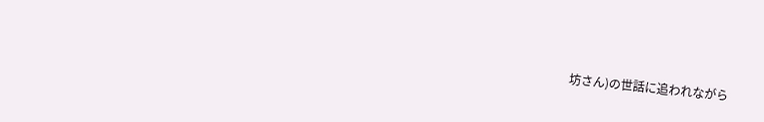坊さん)の世話に追われながら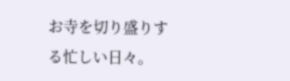お寺を切り盛りする忙しい日々。